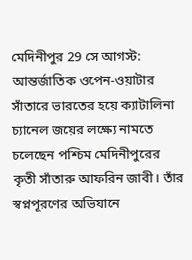মেদিনীপুর 29 সে আগস্ট:
আন্তর্জাতিক ওপেন-ওয়াটার সাঁতারে ভারতের হয়ে ক্যাটালিনা চ্যানেল জয়ের লক্ষ্যে নামতে চলেছেন পশ্চিম মেদিনীপুরের কৃতী সাঁতারু আফরিন জাবী। তাঁর স্বপ্নপূরণের অভিযানে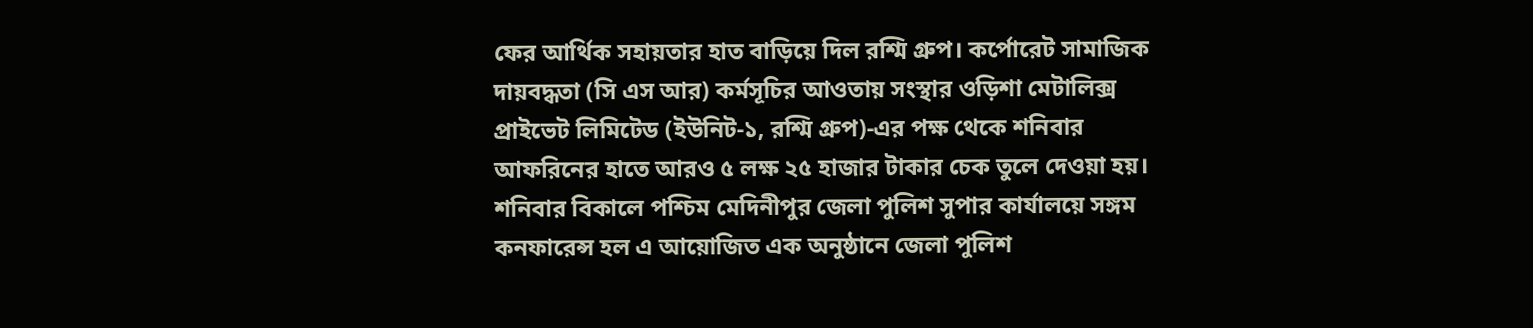ফের আর্থিক সহায়তার হাত বাড়িয়ে দিল রশ্মি গ্রুপ। কর্পোরেট সামাজিক দায়বদ্ধতা (সি এস আর) কর্মসূচির আওতায় সংস্থার ওড়িশা মেটালিক্স প্রাইভেট লিমিটেড (ইউনিট-১, রশ্মি গ্রুপ)-এর পক্ষ থেকে শনিবার আফরিনের হাতে আরও ৫ লক্ষ ২৫ হাজার টাকার চেক তুলে দেওয়া হয়। শনিবার বিকালে পশ্চিম মেদিনীপুর জেলা পুলিশ সুপার কার্যালয়ে সঙ্গম কনফারেন্স হল এ আয়োজিত এক অনুষ্ঠানে জেলা পুলিশ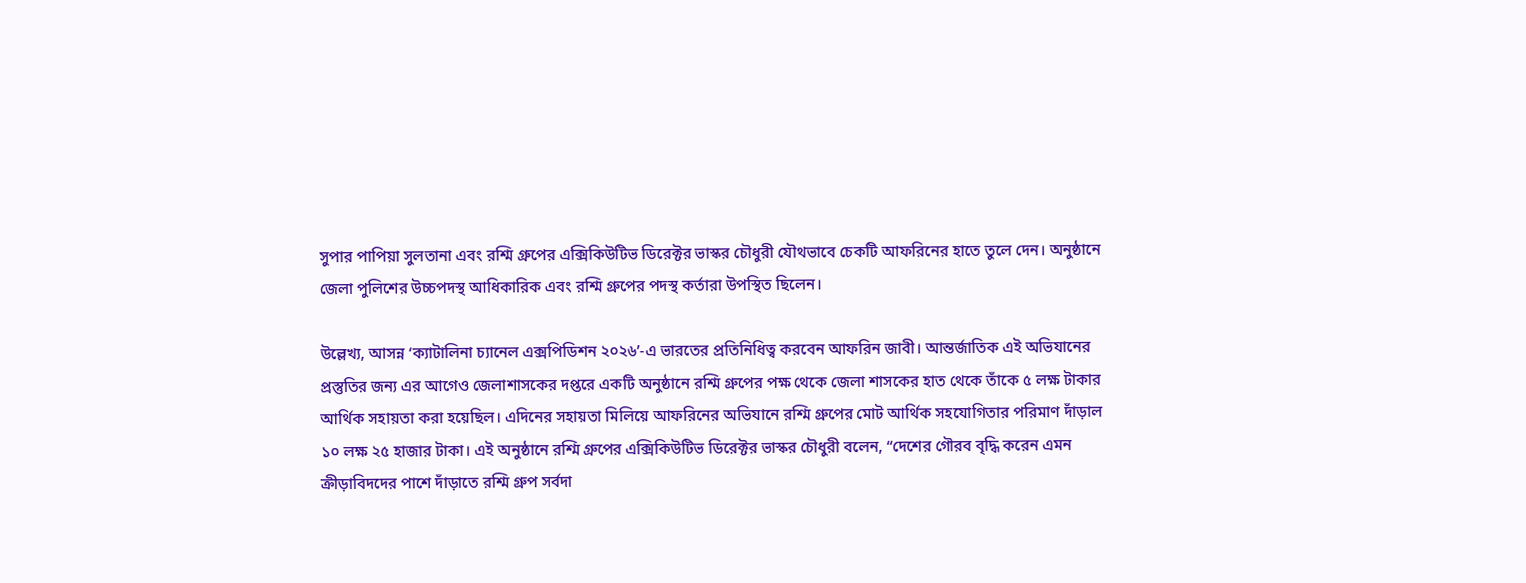সুপার পাপিয়া সুলতানা এবং রশ্মি গ্রুপের এক্সিকিউটিভ ডিরেক্টর ভাস্কর চৌধুরী যৌথভাবে চেকটি আফরিনের হাতে তুলে দেন। অনুষ্ঠানে জেলা পুলিশের উচ্চপদস্থ আধিকারিক এবং রশ্মি গ্রুপের পদস্থ কর্তারা উপস্থিত ছিলেন।

উল্লেখ্য, আসন্ন ‘ক্যাটালিনা চ্যানেল এক্সপিডিশন ২০২৬’-এ ভারতের প্রতিনিধিত্ব করবেন আফরিন জাবী। আন্তর্জাতিক এই অভিযানের প্রস্তুতির জন্য এর আগেও জেলাশাসকের দপ্তরে একটি অনুষ্ঠানে রশ্মি গ্রুপের পক্ষ থেকে জেলা শাসকের হাত থেকে তাঁকে ৫ লক্ষ টাকার আর্থিক সহায়তা করা হয়েছিল। এদিনের সহায়তা মিলিয়ে আফরিনের অভিযানে রশ্মি গ্রুপের মোট আর্থিক সহযোগিতার পরিমাণ দাঁড়াল ১০ লক্ষ ২৫ হাজার টাকা। এই অনুষ্ঠানে রশ্মি গ্রুপের এক্সিকিউটিভ ডিরেক্টর ভাস্কর চৌধুরী বলেন, “দেশের গৌরব বৃদ্ধি করেন এমন ক্রীড়াবিদদের পাশে দাঁড়াতে রশ্মি গ্রুপ সর্বদা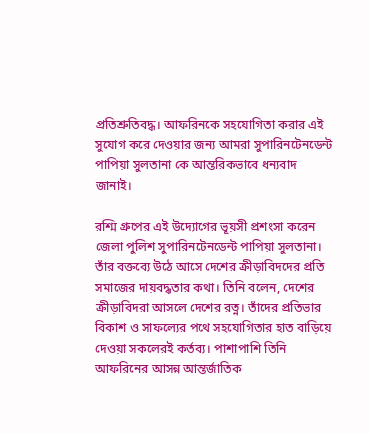প্রতিশ্রুতিবদ্ধ। আফরিনকে সহযোগিতা করার এই সুযোগ করে দেওয়ার জন্য আমরা সুপারিনটেনডেন্ট পাপিয়া সুলতানা কে আন্তরিকভাবে ধন্যবাদ জানাই।

রশ্মি গ্রুপের এই উদ্যোগের ভূয়সী প্রশংসা করেন জেলা পুলিশ সুপারিনটেনডেন্ট পাপিয়া সুলতানা। তাঁর বক্তব্যে উঠে আসে দেশের ক্রীড়াবিদদের প্রতি সমাজের দায়বদ্ধতার কথা। তিনি বলেন, দেশের ক্রীড়াবিদরা আসলে দেশের রত্ন। তাঁদের প্রতিভার বিকাশ ও সাফল্যের পথে সহযোগিতার হাত বাড়িয়ে দেওয়া সকলেরই কর্তব্য। পাশাপাশি তিনি আফরিনের আসন্ন আন্তর্জাতিক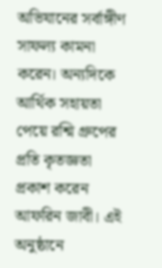অভিযানের সর্বাঙ্গীণ সাফল্য কামনা করেন। অন্যদিকে আর্থিক সহায়তা পেয়ে রশ্মি গ্রুপের প্রতি কৃতজ্ঞতা প্রকাশ করেন আফরিন জাবী। এই অনুষ্ঠানে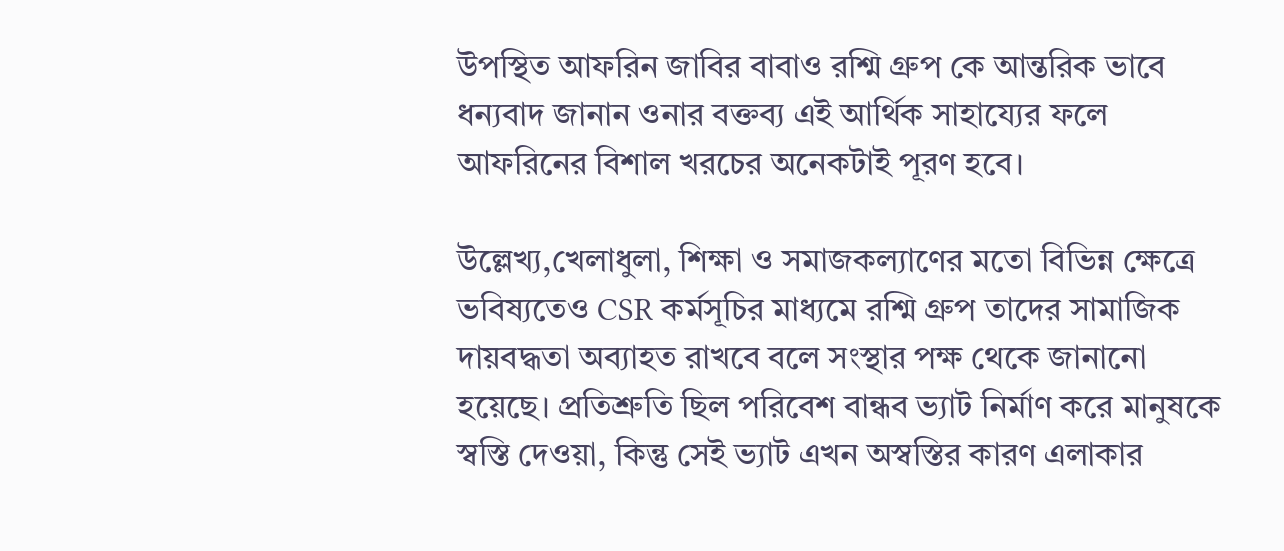উপস্থিত আফরিন জাবির বাবাও রশ্মি গ্রুপ কে আন্তরিক ভাবে ধন্যবাদ জানান ওনার বক্তব্য এই আর্থিক সাহায্যের ফলে আফরিনের বিশাল খরচের অনেকটাই পূরণ হবে।

উল্লেখ্য,খেলাধুলা, শিক্ষা ও সমাজকল্যাণের মতো বিভিন্ন ক্ষেত্রে ভবিষ্যতেও CSR কর্মসূচির মাধ্যমে রশ্মি গ্রুপ তাদের সামাজিক দায়বদ্ধতা অব্যাহত রাখবে বলে সংস্থার পক্ষ থেকে জানানো হয়েছে। প্রতিশ্রুতি ছিল পরিবেশ বান্ধব ভ্যাট নির্মাণ করে মানুষকে স্বস্তি দেওয়া, কিন্তু সেই ভ্যাট এখন অস্বস্তির কারণ এলাকার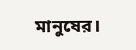মানুষের।